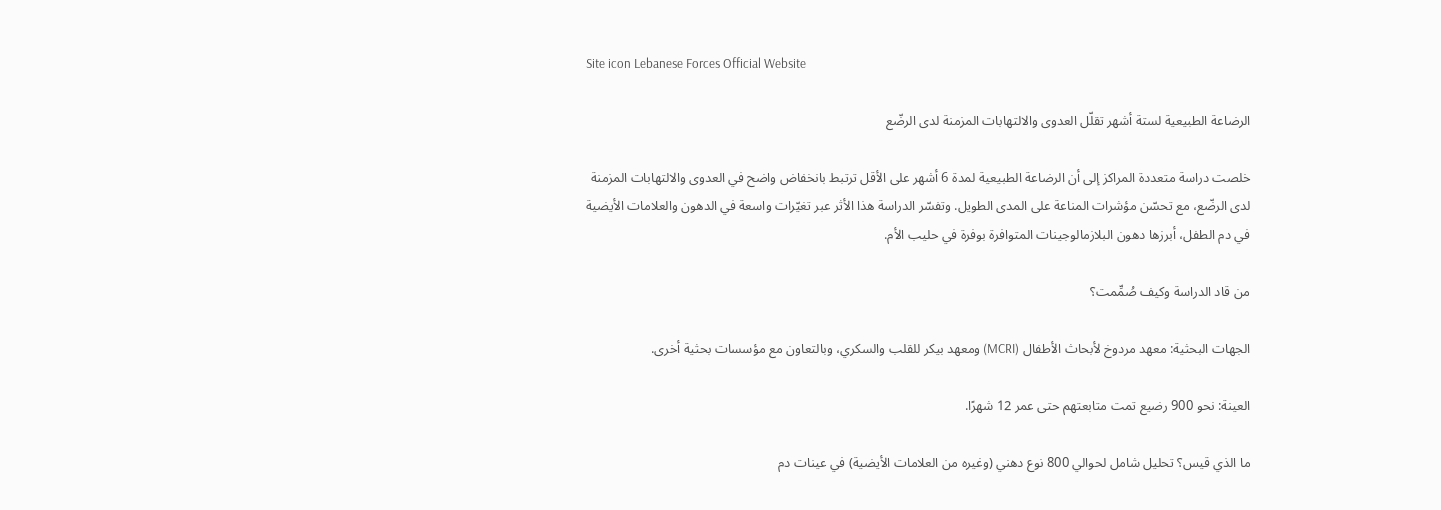Site icon Lebanese Forces Official Website

الرضاعة الطبيعية لستة أشهر تقلّل العدوى والالتهابات المزمنة لدى الرضّع

خلصت دراسة متعددة المراكز إلى أن الرضاعة الطبيعية لمدة 6 أشهر على الأقل ترتبط بانخفاض واضح في العدوى والالتهابات المزمنة لدى الرضّع، مع تحسّن مؤشرات المناعة على المدى الطويل. وتفسّر الدراسة هذا الأثر عبر تغيّرات واسعة في الدهون والعلامات الأيضية في دم الطفل، أبرزها دهون البلازمالوجينات المتوافرة بوفرة في حليب الأم.

من قاد الدراسة وكيف صُمِّمت؟

الجهات البحثية: معهد مردوخ لأبحاث الأطفال (MCRI) ومعهد بيكر للقلب والسكري، وبالتعاون مع مؤسسات بحثية أخرى.

العينة: نحو 900 رضيع تمت متابعتهم حتى عمر 12 شهرًا.

ما الذي قيس؟ تحليل شامل لحوالي 800 نوع دهني (وغيره من العلامات الأيضية) في عينات دم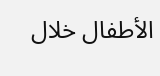الأطفال خلال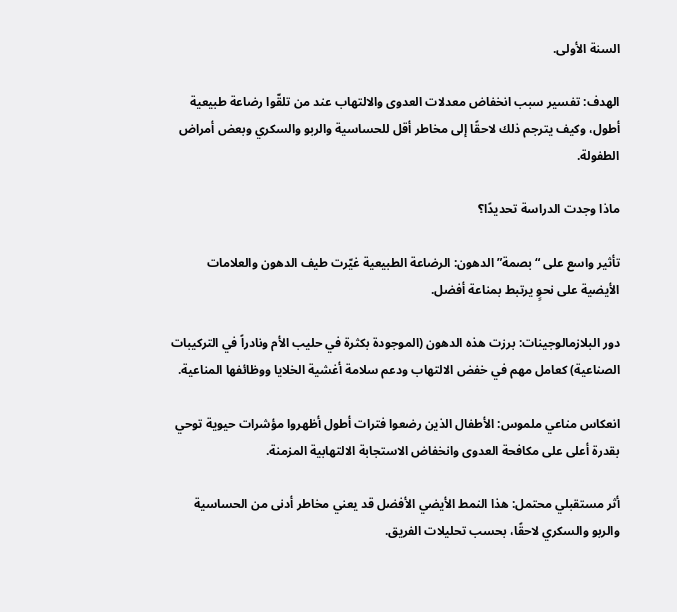السنة الأولى.

الهدف: تفسير سبب انخفاض معدلات العدوى والالتهاب عند من تلقّوا رضاعة طبيعية أطول، وكيف يترجم ذلك لاحقًا إلى مخاطر أقل للحساسية والربو والسكري وبعض أمراض الطفولة.

ماذا وجدت الدراسة تحديدًا؟

تأثير واسع على “بصمة” الدهون: الرضاعة الطبيعية غيّرت طيف الدهون والعلامات الأيضية على نحوٍ يرتبط بمناعة أفضل.

دور البلازمالوجينات: برزت هذه الدهون (الموجودة بكثرة في حليب الأم ونادراً في التركيبات الصناعية) كعامل مهم في خفض الالتهاب ودعم سلامة أغشية الخلايا ووظائفها المناعية.

انعكاس مناعي ملموس: الأطفال الذين رضعوا فترات أطول أظهروا مؤشرات حيوية توحي بقدرة أعلى على مكافحة العدوى وانخفاض الاستجابة الالتهابية المزمنة.

أثر مستقبلي محتمل: هذا النمط الأيضي الأفضل قد يعني مخاطر أدنى من الحساسية والربو والسكري لاحقًا، بحسب تحليلات الفريق.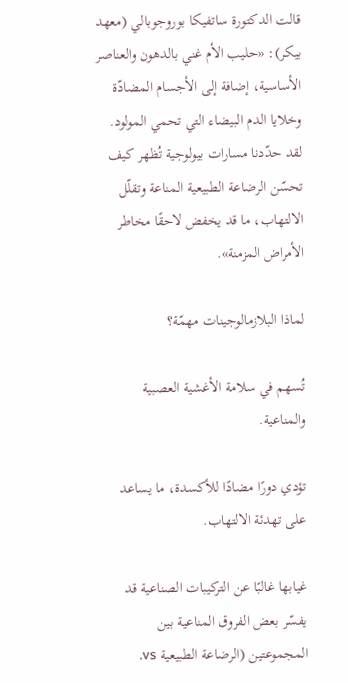قالت الدكتورة ساتفيكا بوروجوبالي (معهد بيكر): «حليب الأم غني بالدهون والعناصر الأساسية، إضافة إلى الأجسام المضادّة وخلايا الدم البيضاء التي تحمي المولود. لقد حدّدنا مسارات بيولوجية تُظهر كيف تحسّن الرضاعة الطبيعية المناعة وتقلّل الالتهاب، ما قد يخفض لاحقًا مخاطر الأمراض المزمنة».

لماذا البلازمالوجينات مهمّة؟

تُسهم في سلامة الأغشية العصبية والمناعية.

تؤدي دورًا مضادًا للأكسدة، ما يساعد على تهدئة الالتهاب.

غيابها غالبًا عن التركيبات الصناعية قد يفسّر بعض الفروق المناعية بين المجموعتين (الرضاعة الطبيعية vs.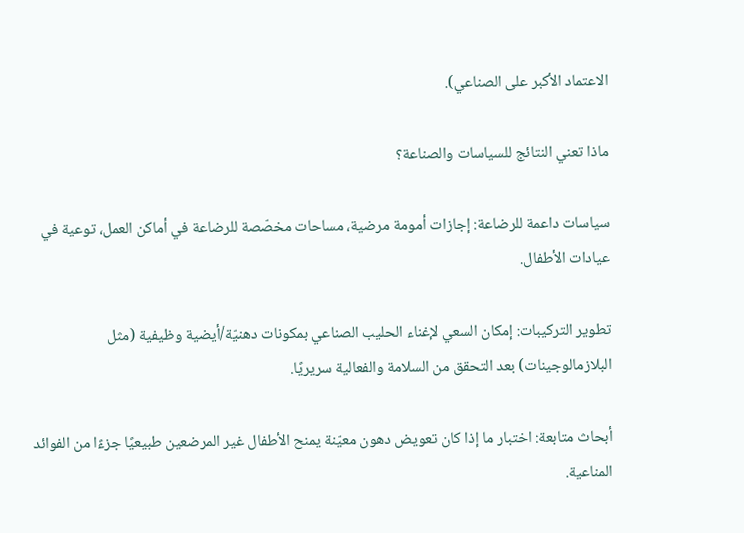الاعتماد الأكبر على الصناعي).

ماذا تعني النتائج للسياسات والصناعة؟

سياسات داعمة للرضاعة: إجازات أمومة مرضية، مساحات مخصّصة للرضاعة في أماكن العمل، توعية في عيادات الأطفال.

تطوير التركيبات: إمكان السعي لإغناء الحليب الصناعي بمكونات دهنيّة/أيضية وظيفية (مثل البلازمالوجينات) بعد التحقق من السلامة والفعالية سريريًا.

أبحاث متابعة: اختبار ما إذا كان تعويض دهون معيّنة يمنح الأطفال غير المرضعين طبيعيًا جزءًا من الفوائد المناعية.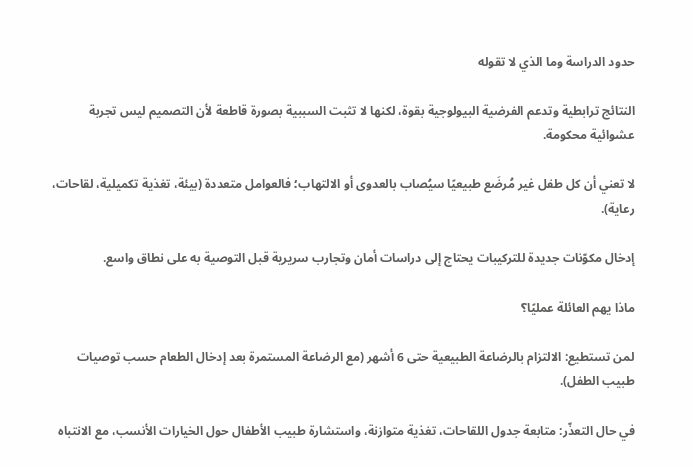حدود الدراسة وما الذي لا تقوله

النتائج ترابطية وتدعم الفرضية البيولوجية بقوة، لكنها لا تثبت السببية بصورة قاطعة لأن التصميم ليس تجربة عشوائية محكومة.

لا تعني أن كل طفل غير مُرضَع طبيعيًا سيُصاب بالعدوى أو الالتهاب؛ فالعوامل متعددة (بيئة، تغذية تكميلية، لقاحات، رعاية).

إدخال مكوّنات جديدة للتركيبات يحتاج إلى دراسات أمان وتجارب سريرية قبل التوصية به على نطاق واسع.

ماذا يهم العائلة عمليًا؟

لمن تستطيع: الالتزام بالرضاعة الطبيعية حتى 6 أشهر (مع الرضاعة المستمرة بعد إدخال الطعام حسب توصيات طبيب الطفل).

في حال التعذّر: متابعة جدول اللقاحات، تغذية متوازنة، واستشارة طبيب الأطفال حول الخيارات الأنسب، مع الانتباه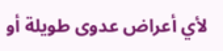لأي أعراض عدوى طويلة أو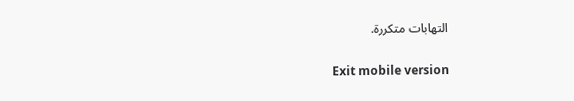التهابات متكررة.

Exit mobile version